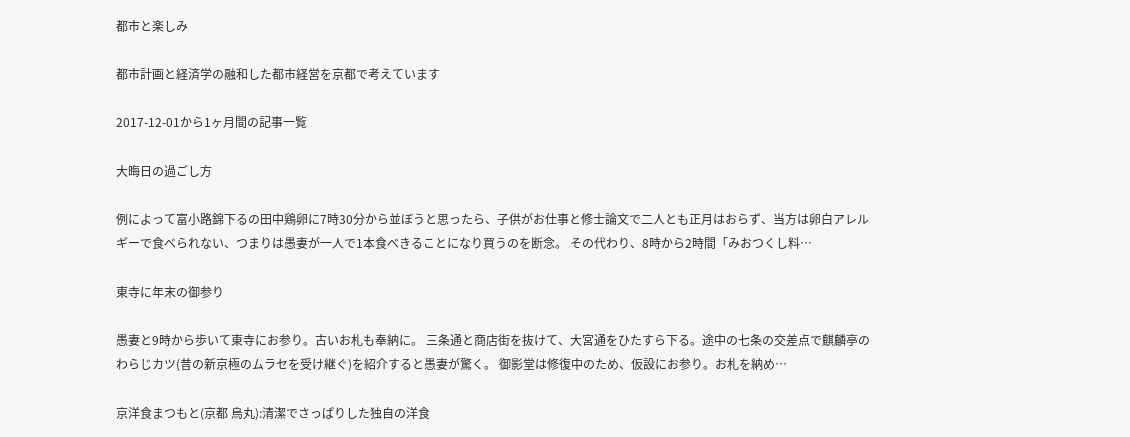都市と楽しみ

都市計画と経済学の融和した都市経営を京都で考えています

2017-12-01から1ヶ月間の記事一覧

大晦日の過ごし方

例によって富小路錦下るの田中鶏卵に7時30分から並ぼうと思ったら、子供がお仕事と修士論文で二人とも正月はおらず、当方は卵白アレルギーで食べられない、つまりは愚妻が一人で1本食べきることになり買うのを断念。 その代わり、8時から2時間「みおつくし料…

東寺に年末の御参り

愚妻と9時から歩いて東寺にお参り。古いお札も奉納に。 三条通と商店街を抜けて、大宮通をひたすら下る。途中の七条の交差点で麒麟亭のわらじカツ(昔の新京極のムラセを受け継ぐ)を紹介すると愚妻が驚く。 御影堂は修復中のため、仮設にお参り。お札を納め…

京洋食まつもと(京都 烏丸):清潔でさっぱりした独自の洋食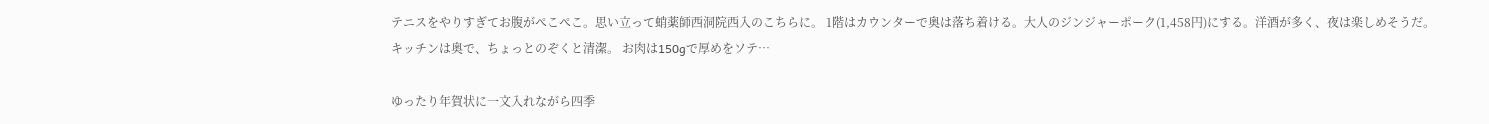テニスをやりすぎてお腹がぺこぺこ。思い立って蛸薬師西洞院西入のこちらに。 1階はカウンターで奥は落ち着ける。大人のジンジャーポーク(1,458円)にする。洋酒が多く、夜は楽しめそうだ。キッチンは奥で、ちょっとのぞくと清潔。 お肉は150gで厚めをソテ…

ゆったり年賀状に一文入れながら四季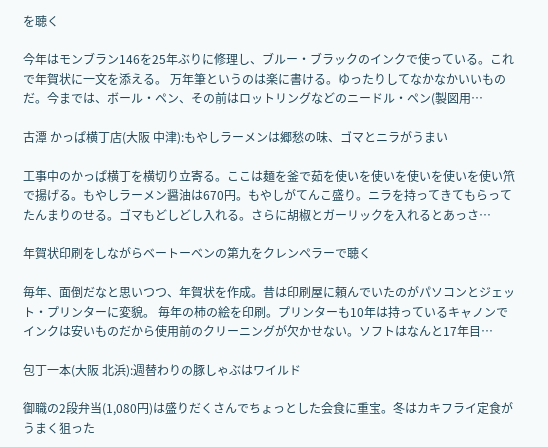を聴く

今年はモンブラン146を25年ぶりに修理し、ブルー・ブラックのインクで使っている。これで年賀状に一文を添える。 万年筆というのは楽に書ける。ゆったりしてなかなかいいものだ。今までは、ボール・ペン、その前はロットリングなどのニードル・ペン(製図用…

古潭 かっぱ横丁店(大阪 中津):もやしラーメンは郷愁の味、ゴマとニラがうまい

工事中のかっぱ横丁を横切り立寄る。ここは麺を釜で茹を使いを使いを使いを使いを使い笊で揚げる。もやしラーメン醤油は670円。もやしがてんこ盛り。ニラを持ってきてもらってたんまりのせる。ゴマもどしどし入れる。さらに胡椒とガーリックを入れるとあっさ…

年賀状印刷をしながらベートーベンの第九をクレンペラーで聴く

毎年、面倒だなと思いつつ、年賀状を作成。昔は印刷屋に頼んでいたのがパソコンとジェット・プリンターに変貌。 毎年の柿の絵を印刷。プリンターも10年は持っているキャノンでインクは安いものだから使用前のクリーニングが欠かせない。ソフトはなんと17年目…

包丁一本(大阪 北浜):週替わりの豚しゃぶはワイルド

御職の2段弁当(1,080円)は盛りだくさんでちょっとした会食に重宝。冬はカキフライ定食がうまく狙った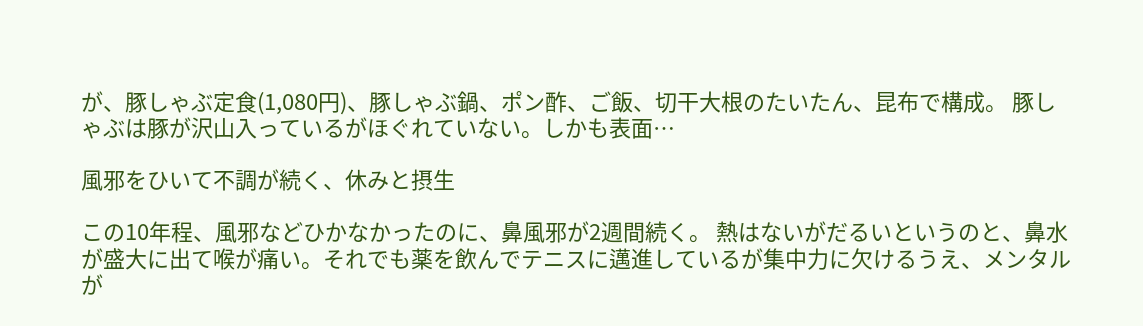が、豚しゃぶ定食(1,080円)、豚しゃぶ鍋、ポン酢、ご飯、切干大根のたいたん、昆布で構成。 豚しゃぶは豚が沢山入っているがほぐれていない。しかも表面…

風邪をひいて不調が続く、休みと摂生

この10年程、風邪などひかなかったのに、鼻風邪が2週間続く。 熱はないがだるいというのと、鼻水が盛大に出て喉が痛い。それでも薬を飲んでテニスに邁進しているが集中力に欠けるうえ、メンタルが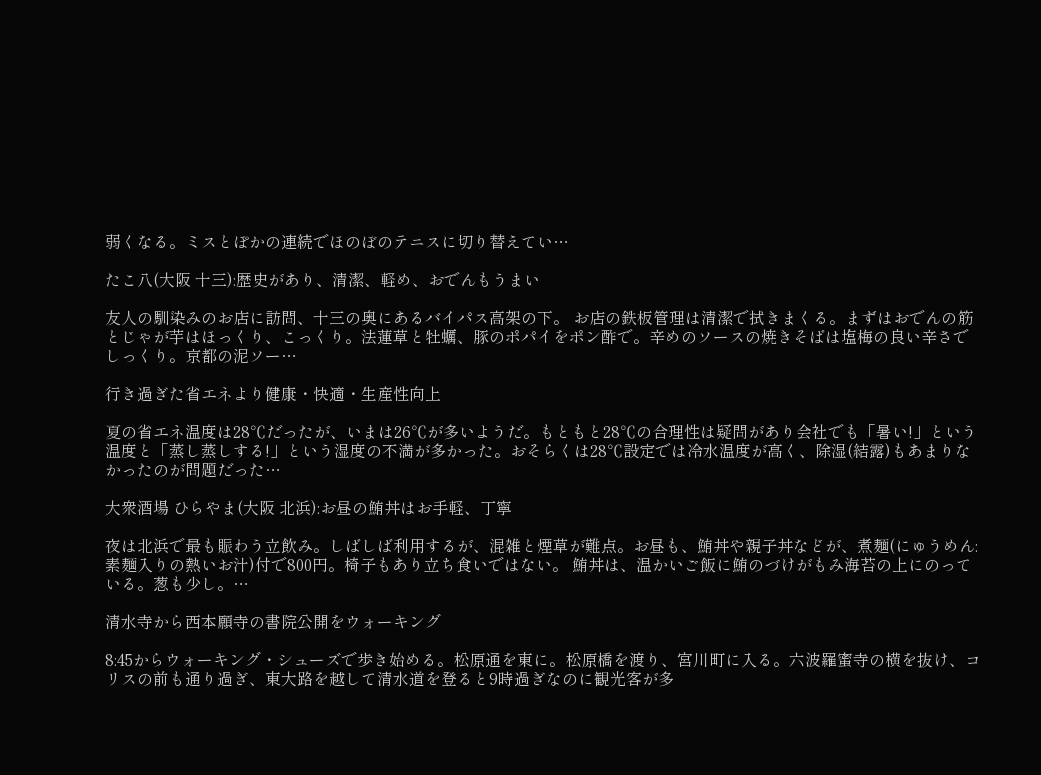弱くなる。ミスとぽかの連続でほのぼのテニスに切り替えてい…

たこ八(大阪 十三):歴史があり、清潔、軽め、おでんもうまい

友人の馴染みのお店に訪問、十三の奥にあるバイパス高架の下。 お店の鉄板管理は清潔で拭きまくる。まずはおでんの筋とじゃが芋はほっくり、こっくり。法蓮草と牡蠣、豚のポパイをポン酢で。辛めのソースの焼きそばは塩梅の良い辛さでしっくり。京都の泥ソー…

行き過ぎた省エネより健康・快適・生産性向上

夏の省エネ温度は28℃だったが、いまは26℃が多いようだ。もともと28℃の合理性は疑問があり会社でも「暑い!」という温度と「蒸し蒸しする!」という湿度の不満が多かった。おそらくは28℃設定では冷水温度が高く、除湿(結露)もあまりなかったのが問題だった…

大衆酒場 ひらやま(大阪 北浜):お昼の鮪丼はお手軽、丁寧

夜は北浜で最も賑わう立飲み。しばしば利用するが、混雑と煙草が難点。お昼も、鮪丼や親子丼などが、煮麺(にゅうめん:素麺入りの熱いお汁)付で800円。椅子もあり立ち食いではない。 鮪丼は、温かいご飯に鮪のづけがもみ海苔の上にのっている。葱も少し。…

清水寺から西本願寺の書院公開をウォーキング

8:45からウォーキング・シューズで歩き始める。松原通を東に。松原橋を渡り、宮川町に入る。六波羅蜜寺の横を抜け、コリスの前も通り過ぎ、東大路を越して清水道を登ると9時過ぎなのに観光客が多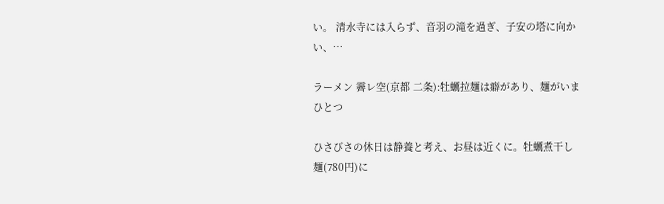い。 清水寺には入らず、音羽の滝を過ぎ、子安の塔に向かい、…

ラーメン 霽レ空(京都 二条):牡蠣拉麺は癖があり、麺がいまひとつ

ひさびさの休日は静養と考え、お昼は近くに。牡蠣煮干し麺(780円)に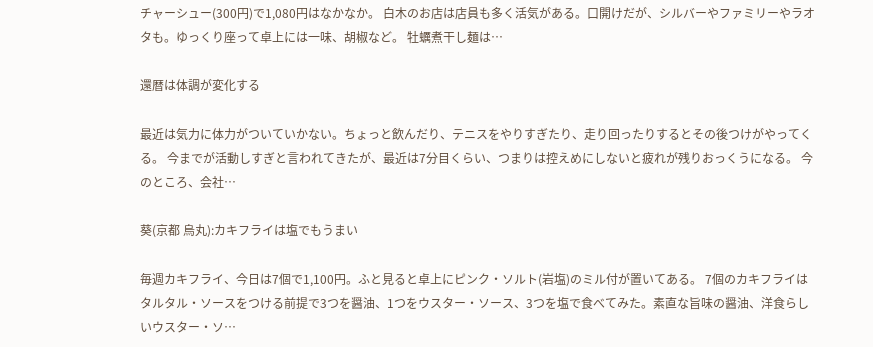チャーシュー(300円)で1,080円はなかなか。 白木のお店は店員も多く活気がある。口開けだが、シルバーやファミリーやラオタも。ゆっくり座って卓上には一味、胡椒など。 牡蠣煮干し麺は…

還暦は体調が変化する

最近は気力に体力がついていかない。ちょっと飲んだり、テニスをやりすぎたり、走り回ったりするとその後つけがやってくる。 今までが活動しすぎと言われてきたが、最近は7分目くらい、つまりは控えめにしないと疲れが残りおっくうになる。 今のところ、会社…

葵(京都 烏丸):カキフライは塩でもうまい

毎週カキフライ、今日は7個で1,100円。ふと見ると卓上にピンク・ソルト(岩塩)のミル付が置いてある。 7個のカキフライはタルタル・ソースをつける前提で3つを醤油、1つをウスター・ソース、3つを塩で食べてみた。素直な旨味の醤油、洋食らしいウスター・ソ…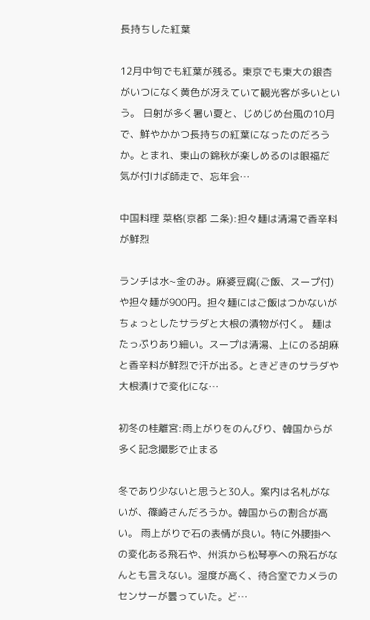長持ちした紅葉

12月中旬でも紅葉が残る。東京でも東大の銀杏がいつになく黄色が冴えていて観光客が多いという。 日射が多く暑い夏と、じめじめ台風の10月で、鮮やかかつ長持ちの紅葉になったのだろうか。とまれ、東山の錦秋が楽しめるのは眼福だ 気が付けば師走で、忘年会…

中国料理 菜格(京都 二条):担々麺は清湯で香辛料が鮮烈

ランチは水~金のみ。麻婆豆腐(ご飯、スープ付)や担々麺が900円。担々麺にはご飯はつかないがちょっとしたサラダと大根の漬物が付く。 麺はたっぷりあり細い。スープは清湯、上にのる胡麻と香辛料が鮮烈で汗が出る。ときどきのサラダや大根漬けで変化にな…

初冬の桂離宮:雨上がりをのんびり、韓国からが多く記念撮影で止まる

冬であり少ないと思うと30人。案内は名札がないが、篠崎さんだろうか。韓国からの割合が高い。 雨上がりで石の表情が良い。特に外腰掛への変化ある飛石や、州浜から松琴亭への飛石がなんとも言えない。湿度が高く、待合室でカメラのセンサーが曇っていた。ど…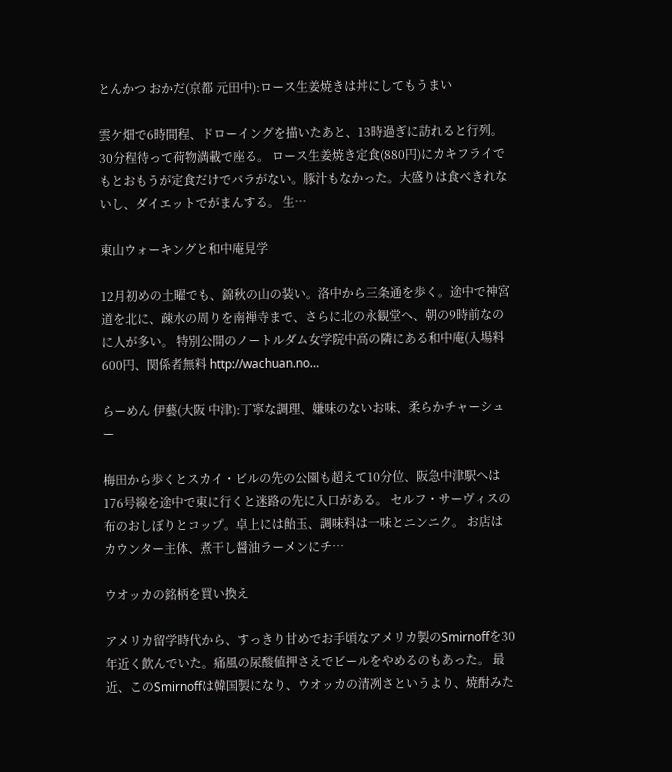とんかつ おかだ(京都 元田中):ロース生姜焼きは丼にしてもうまい

雲ケ畑で6時間程、ドローイングを描いたあと、13時過ぎに訪れると行列。30分程待って荷物満載で座る。 ロース生姜焼き定食(880円)にカキフライでもとおもうが定食だけでバラがない。豚汁もなかった。大盛りは食べきれないし、ダイエットでがまんする。 生…

東山ウォーキングと和中庵見学

12月初めの土曜でも、錦秋の山の装い。洛中から三条通を歩く。途中で神宮道を北に、疎水の周りを南禅寺まで、さらに北の永観堂へ、朝の9時前なのに人が多い。 特別公開のノートルダム女学院中高の隣にある和中庵(入場料600円、関係者無料 http://wachuan.no…

らーめん 伊藝(大阪 中津):丁寧な調理、嫌味のないお味、柔らかチャーシュー

梅田から歩くとスカイ・ビルの先の公園も超えて10分位、阪急中津駅へは176号線を途中で東に行くと迷路の先に入口がある。 セルフ・サーヴィスの布のおしぼりとコップ。卓上には飴玉、調味料は一味とニンニク。 お店はカウンター主体、煮干し醤油ラーメンにチ…

ウオッカの銘柄を買い換え

アメリカ留学時代から、すっきり甘めでお手頃なアメリカ製のSmirnoffを30年近く飲んでいた。痛風の尿酸値押さえでビールをやめるのもあった。 最近、このSmirnoffは韓国製になり、ウオッカの清冽さというより、焼酎みた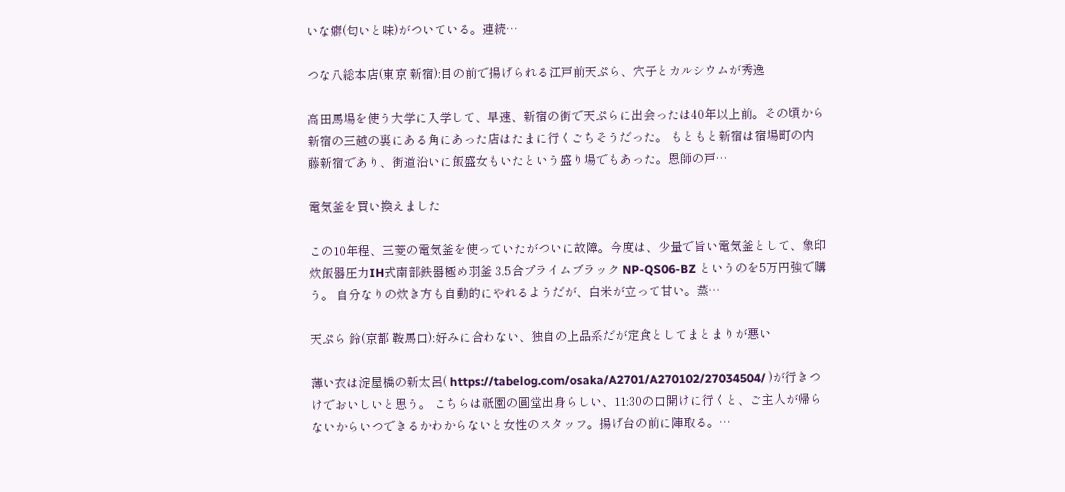いな癖(匂いと味)がついている。連続…

つな八総本店(東京 新宿):目の前で揚げられる江戸前天ぷら、穴子とカルシウムが秀逸

高田馬場を使う大学に入学して、早速、新宿の街で天ぷらに出会ったは40年以上前。その頃から新宿の三越の裏にある角にあった店はたまに行くごちそうだった。 もともと新宿は宿場町の内藤新宿であり、街道沿いに飯盛女もいたという盛り場でもあった。恩師の戸…

電気釜を買い換えました

この10年程、三菱の電気釜を使っていたがついに故障。今度は、少量で旨い電気釜として、象印炊飯器圧力IH式南部鉄器極め羽釜 3.5合プライムブラック NP-QS06-BZ というのを5万円強で購う。 自分なりの炊き方も自動的にやれるようだが、白米が立って甘い。蒸…

天ぷら 鈴(京都 鞍馬口):好みに合わない、独自の上品系だが定食としてまとまりが悪い

薄い衣は淀屋橋の新太呂( https://tabelog.com/osaka/A2701/A270102/27034504/ )が行きつけでおいしいと思う。 こちらは祇園の圓堂出身らしい、11:30の口開けに行くと、ご主人が帰らないからいつできるかわからないと女性のスタッフ。揚げ台の前に陣取る。…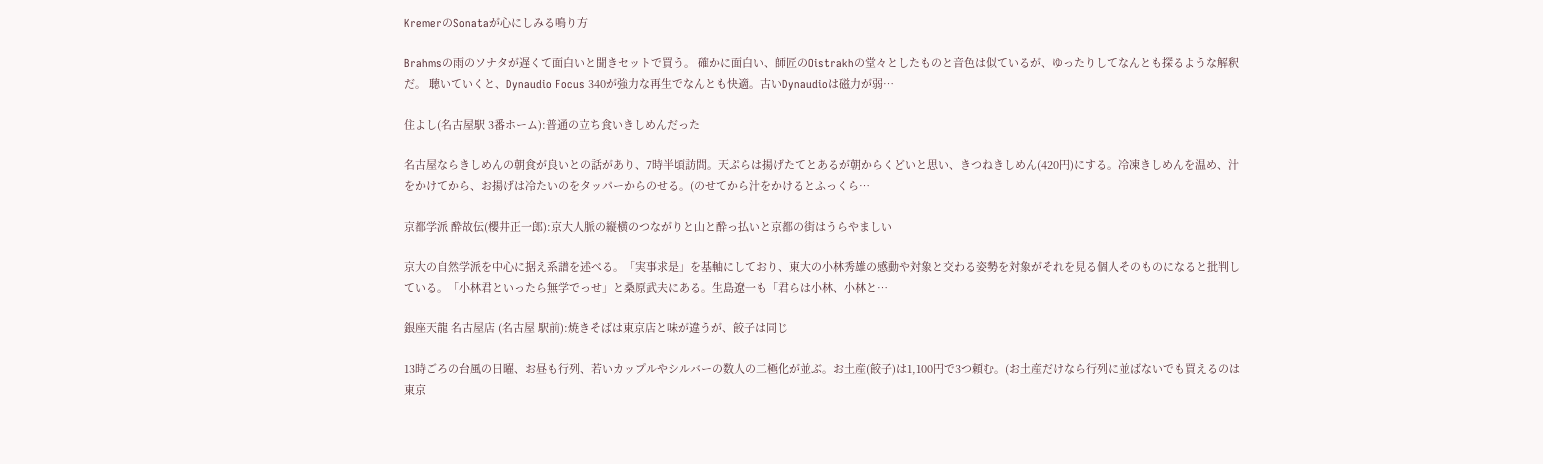KremerのSonataが心にしみる鳴り方

Brahmsの雨のソナタが遅くて面白いと聞きセットで買う。 確かに面白い、師匠のOistrakhの堂々としたものと音色は似ているが、ゆったりしてなんとも探るような解釈だ。 聴いていくと、Dynaudio Focus 340が強力な再生でなんとも快適。古いDynaudioは磁力が弱…

住よし(名古屋駅 3番ホーム):普通の立ち食いきしめんだった

名古屋ならきしめんの朝食が良いとの話があり、7時半頃訪問。天ぷらは揚げたてとあるが朝からくどいと思い、きつねきしめん(420円)にする。冷凍きしめんを温め、汁をかけてから、お揚げは冷たいのをタッパーからのせる。(のせてから汁をかけるとふっくら…

京都学派 酔故伝(櫻井正一郎):京大人脈の縦横のつながりと山と酔っ払いと京都の街はうらやましい

京大の自然学派を中心に据え系譜を述べる。「実事求是」を基軸にしており、東大の小林秀雄の感動や対象と交わる姿勢を対象がそれを見る個人そのものになると批判している。「小林君といったら無学でっせ」と桑原武夫にある。生島遼一も「君らは小林、小林と…

銀座天龍 名古屋店 (名古屋 駅前):焼きそばは東京店と味が違うが、餃子は同じ

13時ごろの台風の日曜、お昼も行列、若いカップルやシルバーの数人の二極化が並ぶ。お土産(餃子)は1,100円で3つ頼む。(お土産だけなら行列に並ばないでも買えるのは東京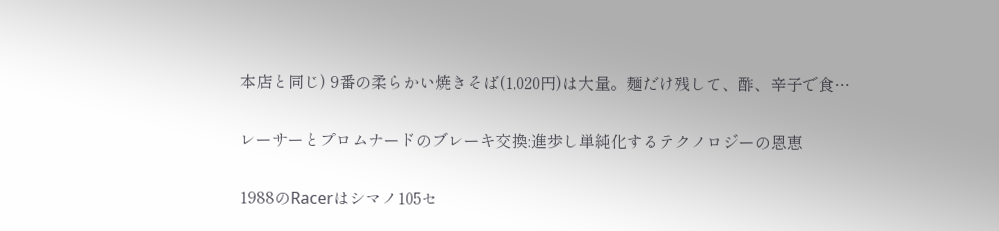本店と同じ) 9番の柔らかい焼きそば(1,020円)は大量。麺だけ残して、酢、辛子で食…

レーサーとプロムナードのブレーキ交換:進歩し単純化するテクノロジーの恩恵

1988のRacerはシマノ105セ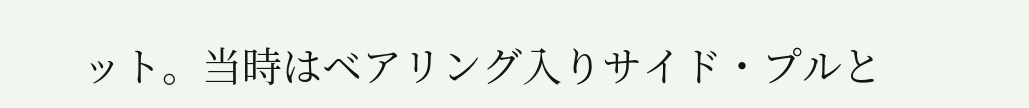ット。当時はベアリング入りサイド・プルと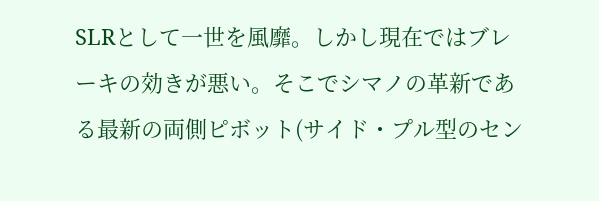SLRとして一世を風靡。しかし現在ではブレーキの効きが悪い。そこでシマノの革新である最新の両側ピボット(サイド・プル型のセン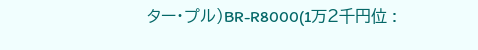ター・プル)BR-R8000(1万2千円位 :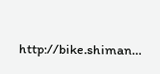http://bike.shiman…